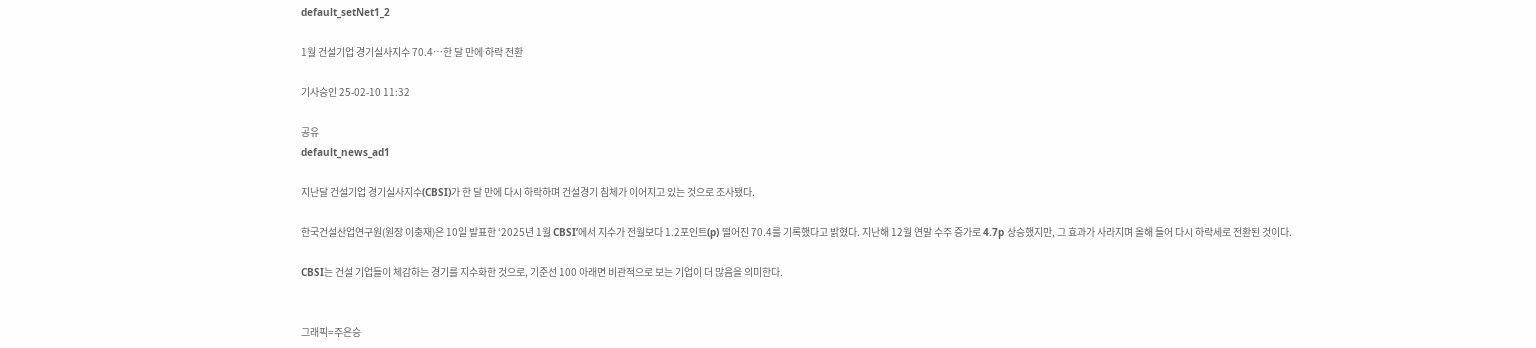default_setNet1_2

1월 건설기업 경기실사지수 70.4…한 달 만에 하락 전환

기사승인 25-02-10 11:32

공유
default_news_ad1

지난달 건설기업 경기실사지수(CBSI)가 한 달 만에 다시 하락하며 건설경기 침체가 이어지고 있는 것으로 조사됐다.

한국건설산업연구원(원장 이충재)은 10일 발표한 ‘2025년 1월 CBSI’에서 지수가 전월보다 1.2포인트(p) 떨어진 70.4를 기록했다고 밝혔다. 지난해 12월 연말 수주 증가로 4.7p 상승했지만, 그 효과가 사라지며 올해 들어 다시 하락세로 전환된 것이다.

CBSI는 건설 기업들이 체감하는 경기를 지수화한 것으로, 기준선 100 아래면 비관적으로 보는 기업이 더 많음을 의미한다.


그래픽=주은승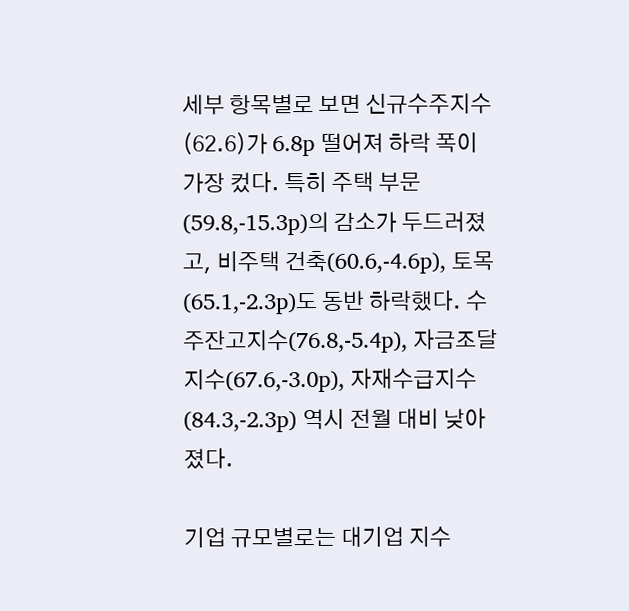세부 항목별로 보면 신규수주지수(62.6)가 6.8p 떨어져 하락 폭이 가장 컸다. 특히 주택 부문(59.8,-15.3p)의 감소가 두드러졌고, 비주택 건축(60.6,-4.6p), 토목(65.1,-2.3p)도 동반 하락했다. 수주잔고지수(76.8,-5.4p), 자금조달지수(67.6,-3.0p), 자재수급지수(84.3,-2.3p) 역시 전월 대비 낮아졌다.

기업 규모별로는 대기업 지수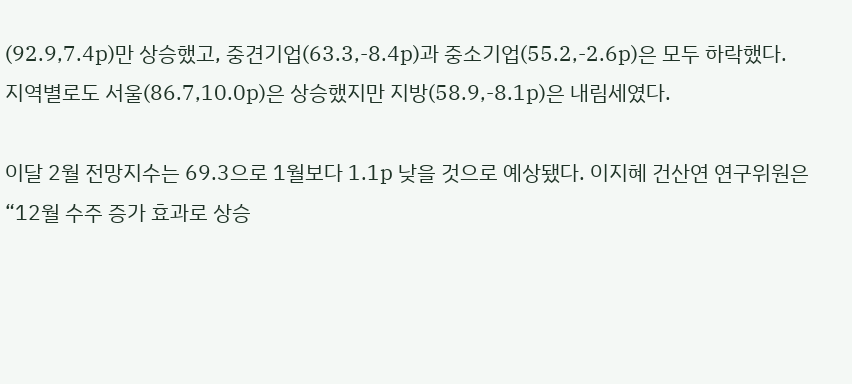(92.9,7.4p)만 상승했고, 중견기업(63.3,-8.4p)과 중소기업(55.2,-2.6p)은 모두 하락했다. 지역별로도 서울(86.7,10.0p)은 상승했지만 지방(58.9,-8.1p)은 내림세였다.

이달 2월 전망지수는 69.3으로 1월보다 1.1p 낮을 것으로 예상됐다. 이지혜 건산연 연구위원은 “12월 수주 증가 효과로 상승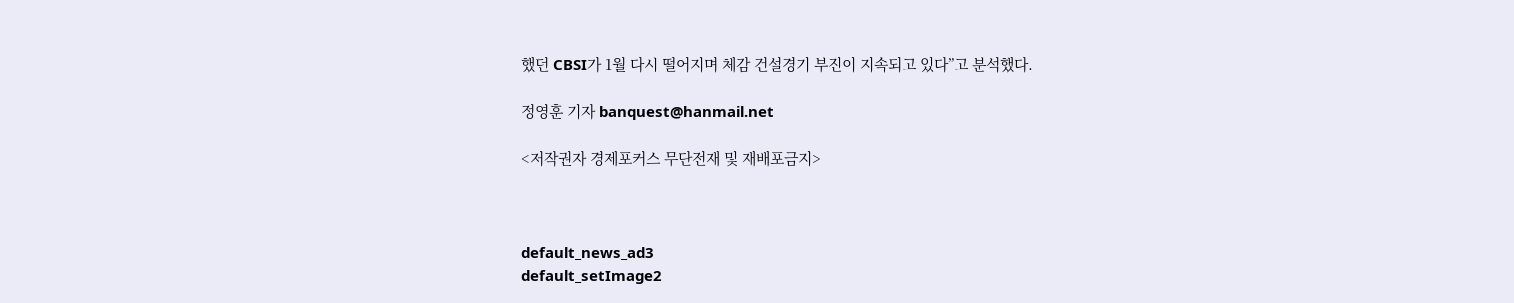했던 CBSI가 1월 다시 떨어지며 체감 건설경기 부진이 지속되고 있다”고 분석했다.

정영훈 기자 banquest@hanmail.net

<저작권자 경제포커스 무단전재 및 재배포금지>



default_news_ad3
default_setImage2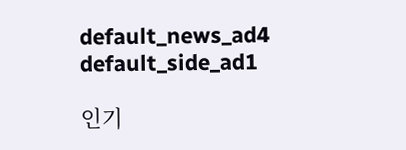default_news_ad4
default_side_ad1

인기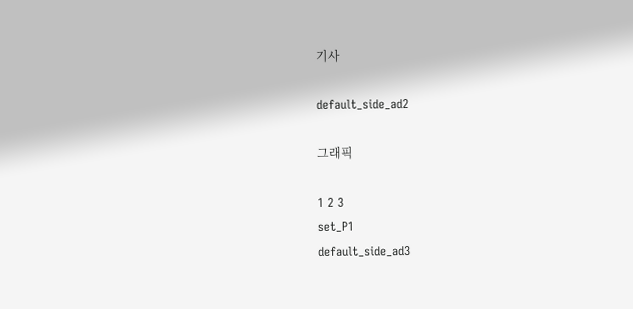기사

default_side_ad2

그래픽

1 2 3
set_P1
default_side_ad3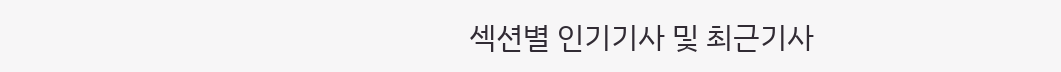섹션별 인기기사 및 최근기사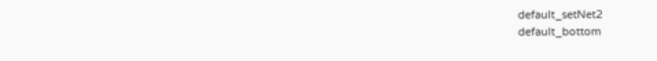default_setNet2
default_bottom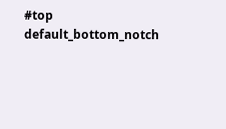#top
default_bottom_notch